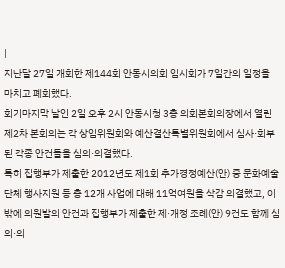|
지난달 27일 개회한 제144회 안동시의회 임시회가 7일간의 일정을 마치고 폐회했다.
회기마지막 날인 2일 오후 2시 안동시청 3층 의회본회의장에서 열린 제2차 본회의는 각 상임위원회와 예산결산특별위원회에서 심사·회부된 각종 안건들을 심의·의결했다.
특히 집행부가 제출한 2012년도 제1회 추가경정예산(안) 중 문화예술단체 행사지원 등 총 12개 사업에 대해 11억여원을 삭감 의결했고, 이 밖에 의원발의 안건과 집행부가 제출한 제·개정 조례(안) 9건도 함께 심의·의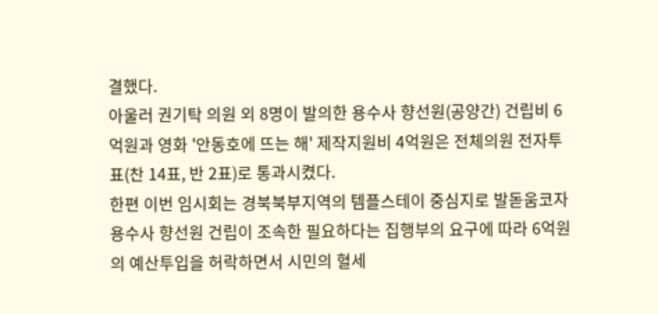결했다.
아울러 권기탁 의원 외 8명이 발의한 용수사 향선원(공양간) 건립비 6억원과 영화 '안동호에 뜨는 해' 제작지원비 4억원은 전체의원 전자투표(찬 14표, 반 2표)로 통과시켰다.
한편 이번 임시회는 경북북부지역의 템플스테이 중심지로 발돋움코자 용수사 향선원 건립이 조속한 필요하다는 집행부의 요구에 따라 6억원의 예산투입을 허락하면서 시민의 혈세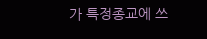가 특정종교에 쓰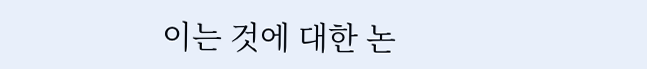이는 것에 대한 논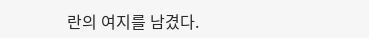란의 여지를 남겼다.